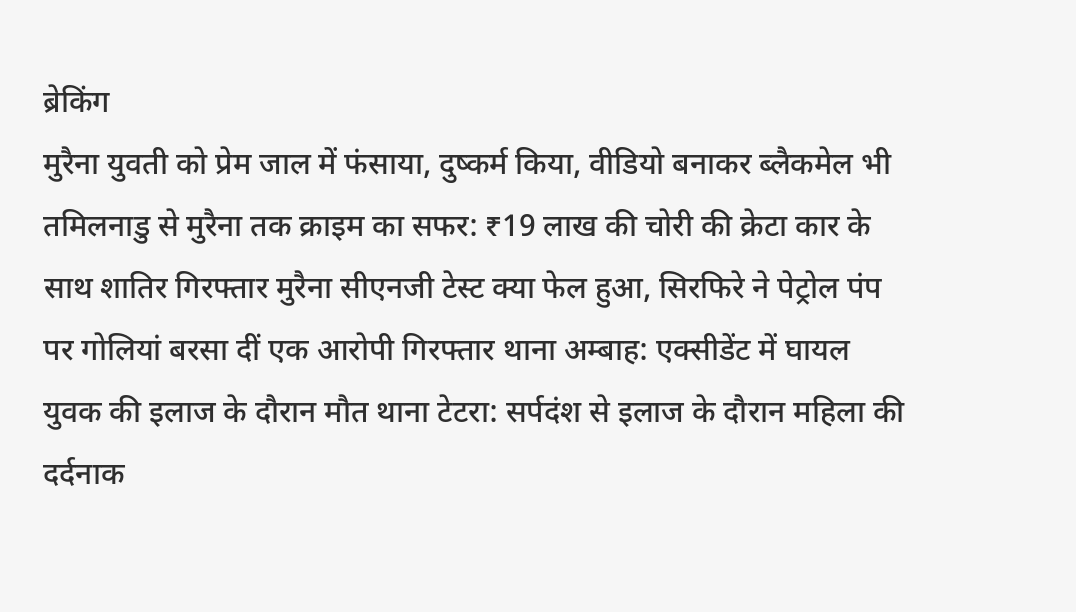ब्रेकिंग
मुरैना युवती को प्रेम जाल में फंसाया, दुष्कर्म किया, वीडियो बनाकर ब्लैकमेल भी तमिलनाडु से मुरैना तक क्राइम का सफर: ₹19 लाख की चोरी की क्रेटा कार के साथ शातिर गिरफ्तार मुरैना सीएनजी टेस्ट क्या फेल हुआ, सिरफिरे ने पेट्रोल पंप पर गोलियां बरसा दीं एक आरोपी गिरफ्तार थाना अम्बाह: एक्सीडेंट में घायल युवक की इलाज के दौरान मौत थाना टेटरा: सर्पदंश से इलाज के दौरान महिला की दर्दनाक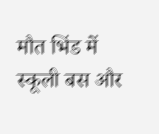मौत भिंड में स्कूली बस और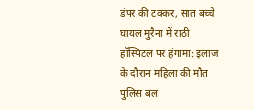डंपर की टक्कर, सात बच्चे घायल मुरैना में राठी हॉस्पिटल पर हंगामा: इलाज के दौरान महिला की मौत पुलिस बल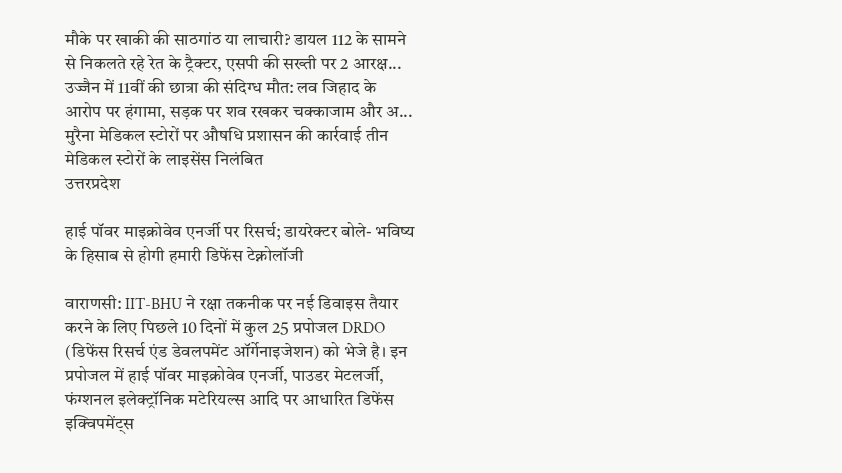मौके पर खाकी की साठगांठ या लाचारी? डायल 112 के सामने से निकलते रहे रेत के ट्रैक्टर, एसपी की सख्ती पर 2 आरक्ष... उज्जैन में 11वीं की छात्रा की संदिग्ध मौत: लव जिहाद के आरोप पर हंगामा, सड़क पर शव रखकर चक्काजाम और अ... मुरैना मेडिकल स्टोरों पर औषधि प्रशासन की कार्रवाई तीन मेडिकल स्टोरों के लाइसेंस निलंबित
उत्तरप्रदेश

हाई पॉवर माइक्रोवेव एनर्जी पर रिसर्च; डायरेक्टर बोले- भविष्य के हिसाब से होगी हमारी डिफेंस टेक्नोलॉजी

वाराणसी: IIT-BHU ने रक्षा तकनीक पर नई डिवाइस तैयार करने के लिए पिछले 10 दिनों में कुल 25 प्रपोजल DRDO (डिफेंस रिसर्च एंड डेवलपमेंट ऑर्गेनाइजेशन) को भेजे है। इन प्रपोजल में हाई पॉवर माइक्रोवेव एनर्जी, पाउडर मेटलर्जी, फंग्शनल इलेक्ट्रॉनिक मटेरियल्स आदि पर आधारित डिफेंस इक्विपमेंट्स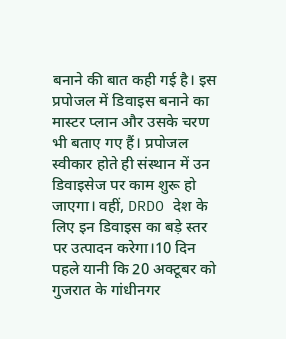बनाने की बात कही गई है। इस प्रपोजल में डिवाइस बनाने का मास्टर प्लान और उसके चरण भी बताए गए हैं। प्रपोजल स्वीकार होते ही संस्थान में उन डिवाइसेज पर काम शुरू हो जाएगा। वहीं, DRDO देश के लिए इन डिवाइस का बड़े स्तर पर उत्पादन करेगा।10 दिन पहले यानी कि 20 अक्टूबर को गुजरात के गांधीनगर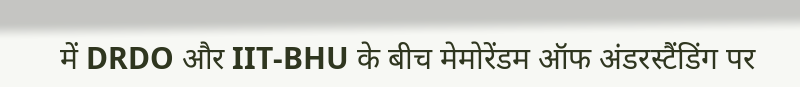में DRDO और IIT-BHU के बीच मेमोरेंडम ऑफ अंडरस्टैंडिंग पर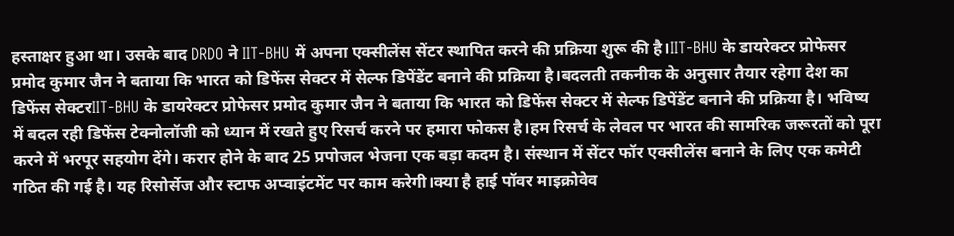हस्ताक्षर हुआ था। उसके बाद DRDO ने IIT-BHU में अपना एक्सीलेंस सेंटर स्थापित करने की प्रक्रिया शुरू की है।IIT-BHU के डायरेक्टर प्रोफेसर प्रमोद कुमार जैन ने बताया कि भारत को डिफेंस सेक्टर में सेल्फ डिपेंडेंट बनाने की प्रक्रिया है।बदलती तकनीक के अनुसार तैयार रहेगा देश का डिफेंस सेक्टरIIT-BHU के डायरेक्टर प्रोफेसर प्रमोद कुमार जैन ने बताया कि भारत को डिफेंस सेक्टर में सेल्फ डिपेंडेंट बनाने की प्रक्रिया है। भविष्य में बदल रही डिफेंस टेक्नोलॉजी को ध्यान में रखते हुए रिसर्च करने पर हमारा फोकस है।हम रिसर्च के लेवल पर भारत की सामरिक जरूरतों को पूरा करने में भरपूर सहयोग देंगे। करार होने के बाद 25 प्रपोजल भेजना एक बड़ा कदम है। संस्थान में सेंटर फॉर एक्सीलेंस बनाने के लिए एक कमेटी गठित की गई है। यह रिसोर्सेज और स्टाफ अप्वाइंटमेंट पर काम करेगी।क्या है हाई पॉवर माइक्रोवेव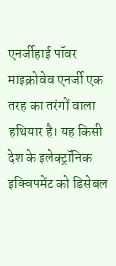एनर्जीहाई पॉवर माइक्रोवेव एनर्जी एक तरह का तरंगों वाला हथियार है। यह किसी देश के इलेक्ट्रॉनिक इक्विपमेंट को डिसेबल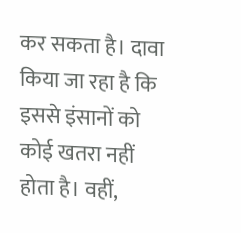कर सकता है। दावा किया जा रहा है कि इससे इंसानों को कोई खतरा नहीं होता है। वहीं,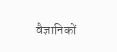वैज्ञानिकों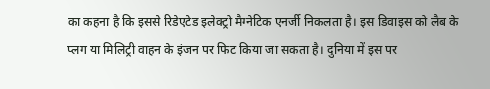का कहना है कि इससे रिडेएटेड इलेक्ट्रो मैग्नेटिक एनर्जी निकलता है। इस डिवाइस को लैब के प्लग या मिलिट्री वाहन के इंजन पर फिट किया जा सकता है। दुनिया में इस पर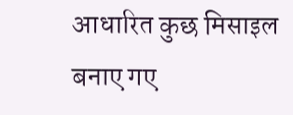आधारित कुछ मिसाइल बनाए गए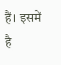हैं। इसमें है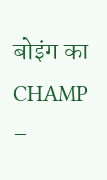बोइंग का CHAMP –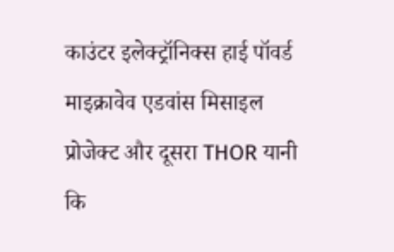काउंटर इलेक्ट्रॉनिक्स हाई पॉवर्ड माइक्रावेव एडवांस मिसाइल प्रोजेक्ट और दूसरा THOR यानी कि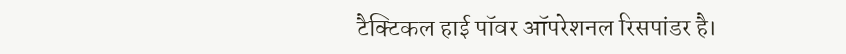टैक्टिकल हाई पॉवर ऑपरेशनल रिसपांडर है।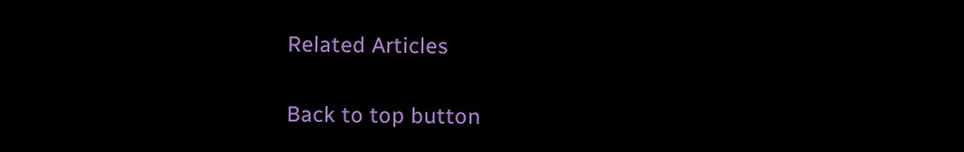Related Articles

Back to top button